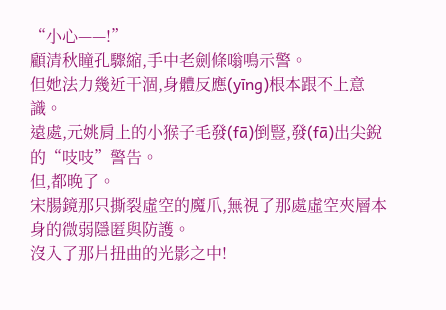“小心——!”
顧清秋瞳孔驟縮,手中老劍條嗡鳴示警。
但她法力幾近干涸,身體反應(yīng)根本跟不上意識。
遠處,元姚肩上的小猴子毛發(fā)倒豎,發(fā)出尖銳的“吱吱”警告。
但,都晚了。
宋腸鏡那只撕裂虛空的魔爪,無視了那處虛空夾層本身的微弱隱匿與防護。
沒入了那片扭曲的光影之中!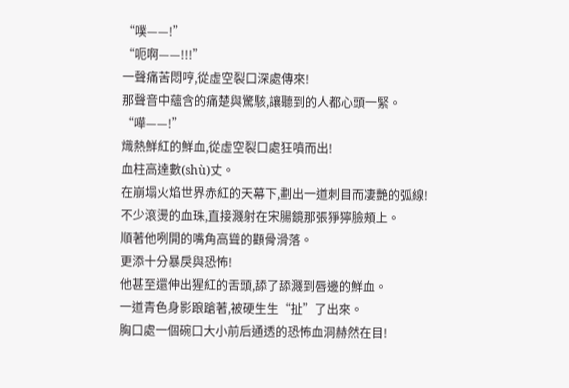“噗——!”
“呃啊——!!!”
一聲痛苦悶哼,從虛空裂口深處傳來!
那聲音中蘊含的痛楚與驚駭,讓聽到的人都心頭一緊。
“嘩——!”
熾熱鮮紅的鮮血,從虛空裂口處狂噴而出!
血柱高達數(shù)丈。
在崩塌火焰世界赤紅的天幕下,劃出一道刺目而凄艷的弧線!
不少滾燙的血珠,直接濺射在宋腸鏡那張猙獰臉頰上。
順著他咧開的嘴角高聳的顴骨滑落。
更添十分暴戾與恐怖!
他甚至還伸出猩紅的舌頭,舔了舔濺到唇邊的鮮血。
一道青色身影踉蹌著,被硬生生“扯”了出來。
胸口處一個碗口大小前后通透的恐怖血洞赫然在目!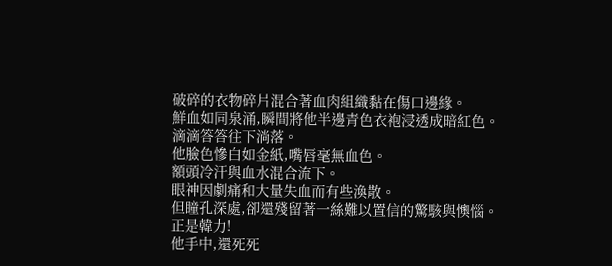破碎的衣物碎片混合著血肉組織黏在傷口邊緣。
鮮血如同泉涌,瞬間將他半邊青色衣袍浸透成暗紅色。
滴滴答答往下淌落。
他臉色慘白如金紙,嘴唇毫無血色。
額頭冷汗與血水混合流下。
眼神因劇痛和大量失血而有些渙散。
但瞳孔深處,卻還殘留著一絲難以置信的驚駭與懊惱。
正是韓力!
他手中,還死死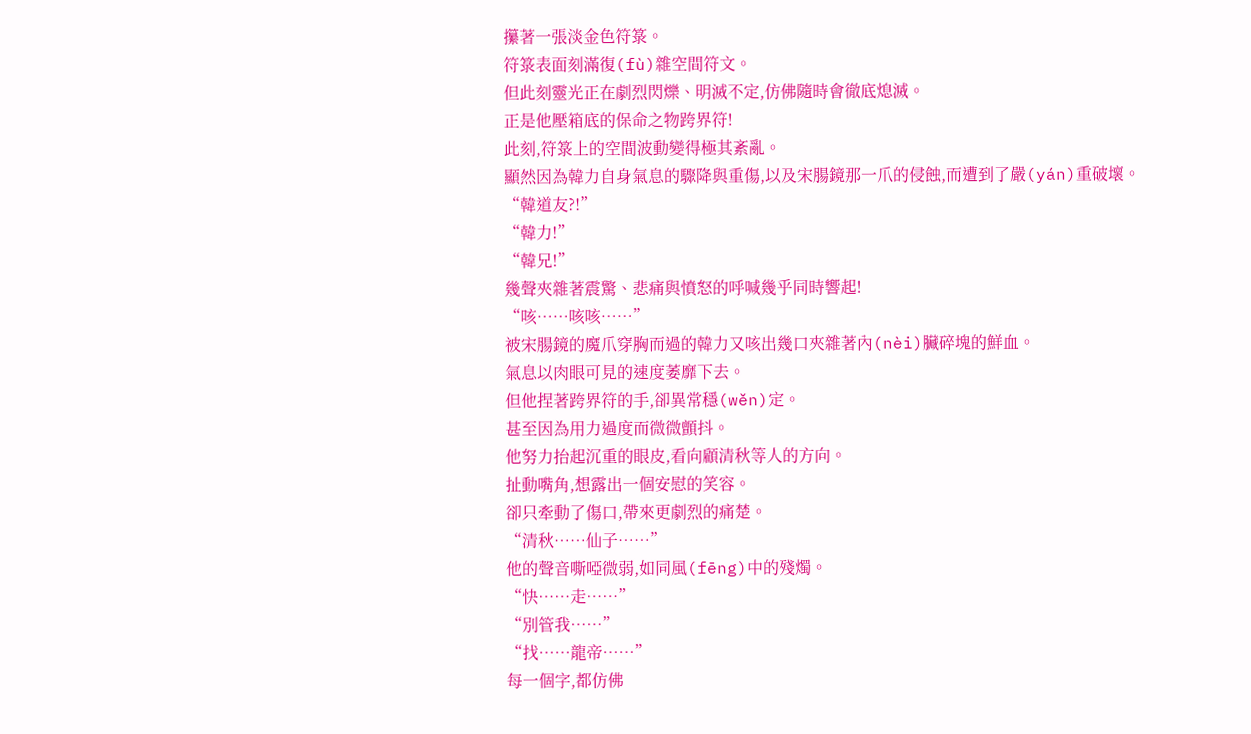攥著一張淡金色符箓。
符箓表面刻滿復(fù)雜空間符文。
但此刻靈光正在劇烈閃爍、明滅不定,仿佛隨時會徹底熄滅。
正是他壓箱底的保命之物跨界符!
此刻,符箓上的空間波動變得極其紊亂。
顯然因為韓力自身氣息的驟降與重傷,以及宋腸鏡那一爪的侵蝕,而遭到了嚴(yán)重破壞。
“韓道友?!”
“韓力!”
“韓兄!”
幾聲夾雜著震驚、悲痛與憤怒的呼喊幾乎同時響起!
“咳……咳咳……”
被宋腸鏡的魔爪穿胸而過的韓力又咳出幾口夾雜著內(nèi)臟碎塊的鮮血。
氣息以肉眼可見的速度萎靡下去。
但他捏著跨界符的手,卻異常穩(wěn)定。
甚至因為用力過度而微微顫抖。
他努力抬起沉重的眼皮,看向顧清秋等人的方向。
扯動嘴角,想露出一個安慰的笑容。
卻只牽動了傷口,帶來更劇烈的痛楚。
“清秋……仙子……”
他的聲音嘶啞微弱,如同風(fēng)中的殘燭。
“快……走……”
“別管我……”
“找……龍帝……”
每一個字,都仿佛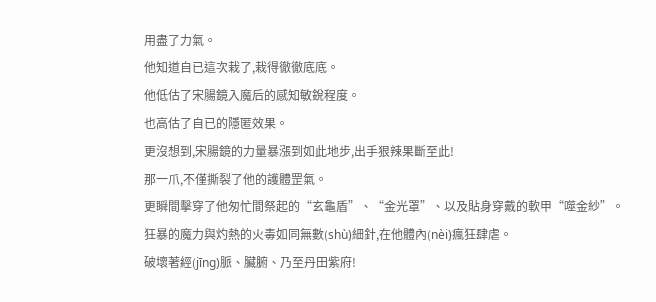用盡了力氣。
他知道自已這次栽了,栽得徹徹底底。
他低估了宋腸鏡入魔后的感知敏銳程度。
也高估了自已的隱匿效果。
更沒想到,宋腸鏡的力量暴漲到如此地步,出手狠辣果斷至此!
那一爪,不僅撕裂了他的護體罡氣。
更瞬間擊穿了他匆忙間祭起的“玄龜盾”、“金光罩”、以及貼身穿戴的軟甲“噬金紗”。
狂暴的魔力與灼熱的火毒如同無數(shù)細針,在他體內(nèi)瘋狂肆虐。
破壞著經(jīng)脈、臟腑、乃至丹田紫府!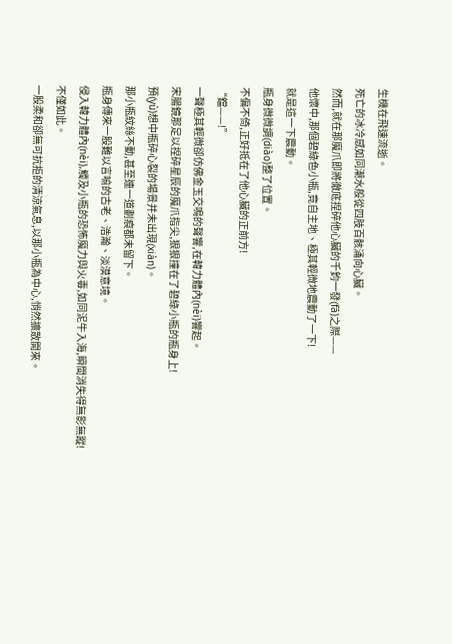生機在飛速流逝。
死亡的冰冷感如同潮水般從四肢百骸涌向心臟。
然而,就在那魔爪即將徹底捏碎他心臟的千鈞一發(fā)之際——
他懷中,那個碧綠色小瓶,竟自主地、極其輕微地震動了一下!
就是這一下震動。
瓶身微微調(diào)整了位置。
不偏不倚,正好抵在了他心臟的正前方!
“鐺——!”
一聲極其輕微卻仿佛金玉交鳴的聲響,在韓力體內(nèi)響起。
宋腸鏡那足以捏碎星辰的魔爪指尖,狠狠撞在了碧綠小瓶的瓶身上!
預(yù)想中瓶碎心裂的場景并未出現(xiàn)。
那小瓶紋絲不動,甚至連一道劃痕都未留下。
瓶身傳來一股難以言喻的古老、浩瀚、淡漠意境。
侵入韓力體內(nèi),觸及小瓶的恐怖魔力與火毒,如同泥牛入海,瞬間消失得無影無蹤!
不僅如此。
一股柔和卻無可抗拒的清涼氣息,以那小瓶為中心,悄然擴散開來。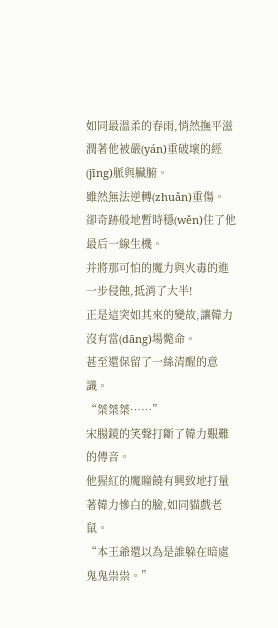如同最溫柔的春雨,悄然撫平滋潤著他被嚴(yán)重破壞的經(jīng)脈與臟腑。
雖然無法逆轉(zhuǎn)重傷。
卻奇跡般地暫時穩(wěn)住了他最后一線生機。
并將那可怕的魔力與火毒的進一步侵蝕,抵消了大半!
正是這突如其來的變故,讓韓力沒有當(dāng)場斃命。
甚至還保留了一絲清醒的意識。
“桀桀桀……”
宋腸鏡的笑聲打斷了韓力艱難的傳音。
他猩紅的魔瞳饒有興致地打量著韓力慘白的臉,如同貓戲老鼠。
“本王爺還以為是誰躲在暗處鬼鬼祟祟。”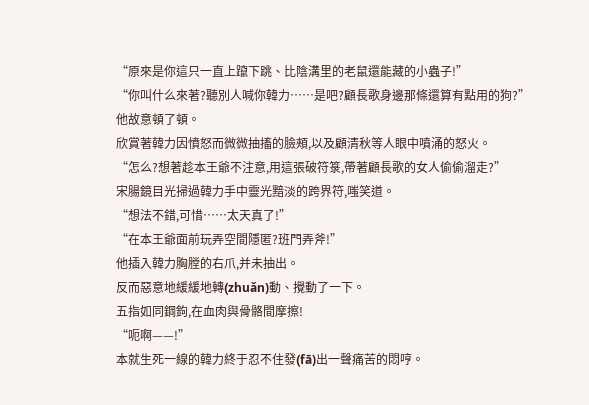“原來是你這只一直上躥下跳、比陰溝里的老鼠還能藏的小蟲子!”
“你叫什么來著?聽別人喊你韓力……是吧?顧長歌身邊那條還算有點用的狗?”
他故意頓了頓。
欣賞著韓力因憤怒而微微抽搐的臉頰,以及顧清秋等人眼中噴涌的怒火。
“怎么?想著趁本王爺不注意,用這張破符箓,帶著顧長歌的女人偷偷溜走?”
宋腸鏡目光掃過韓力手中靈光黯淡的跨界符,嗤笑道。
“想法不錯,可惜……太天真了!”
“在本王爺面前玩弄空間隱匿?班門弄斧!”
他插入韓力胸膛的右爪,并未抽出。
反而惡意地緩緩地轉(zhuǎn)動、攪動了一下。
五指如同鋼鉤,在血肉與骨骼間摩擦!
“呃啊——!”
本就生死一線的韓力終于忍不住發(fā)出一聲痛苦的悶哼。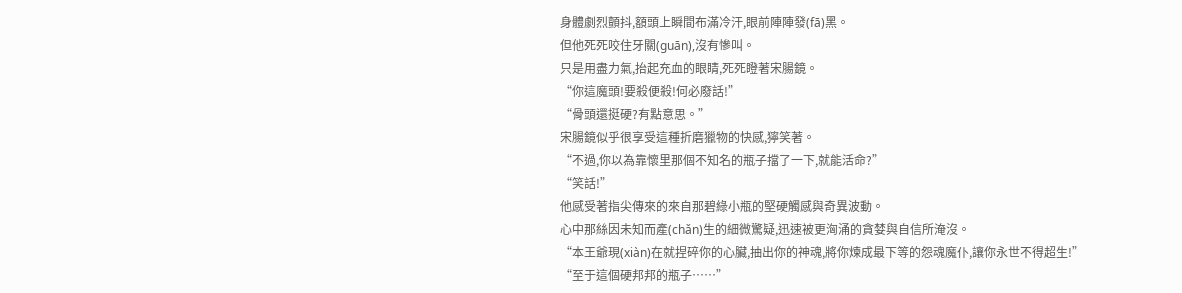身體劇烈顫抖,額頭上瞬間布滿冷汗,眼前陣陣發(fā)黑。
但他死死咬住牙關(guān),沒有慘叫。
只是用盡力氣,抬起充血的眼睛,死死瞪著宋腸鏡。
“你這魔頭!要殺便殺!何必廢話!”
“骨頭還挺硬?有點意思。”
宋腸鏡似乎很享受這種折磨獵物的快感,獰笑著。
“不過,你以為靠懷里那個不知名的瓶子擋了一下,就能活命?”
“笑話!”
他感受著指尖傳來的來自那碧綠小瓶的堅硬觸感與奇異波動。
心中那絲因未知而產(chǎn)生的細微驚疑,迅速被更洶涌的貪婪與自信所淹沒。
“本王爺現(xiàn)在就捏碎你的心臟,抽出你的神魂,將你煉成最下等的怨魂魔仆,讓你永世不得超生!”
“至于這個硬邦邦的瓶子……”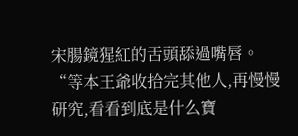宋腸鏡猩紅的舌頭舔過嘴唇。
“等本王爺收拾完其他人,再慢慢研究,看看到底是什么寶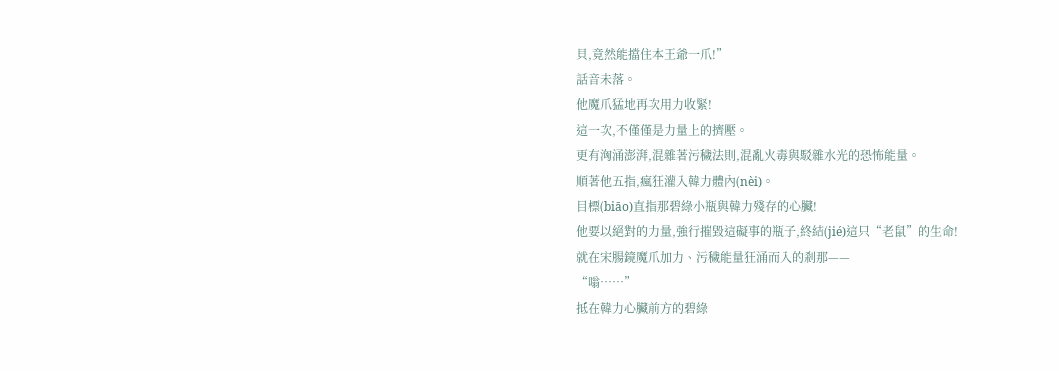貝,竟然能擋住本王爺一爪!”
話音未落。
他魔爪猛地再次用力收緊!
這一次,不僅僅是力量上的擠壓。
更有洶涌澎湃,混雜著污穢法則,混亂火毒與駁雜水光的恐怖能量。
順著他五指,瘋狂灌入韓力體內(nèi)。
目標(biāo)直指那碧綠小瓶與韓力殘存的心臟!
他要以絕對的力量,強行摧毀這礙事的瓶子,終結(jié)這只“老鼠”的生命!
就在宋腸鏡魔爪加力、污穢能量狂涌而入的剎那——
“嗡……”
抵在韓力心臟前方的碧綠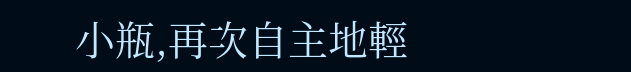小瓶,再次自主地輕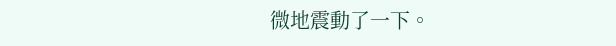微地震動了一下。